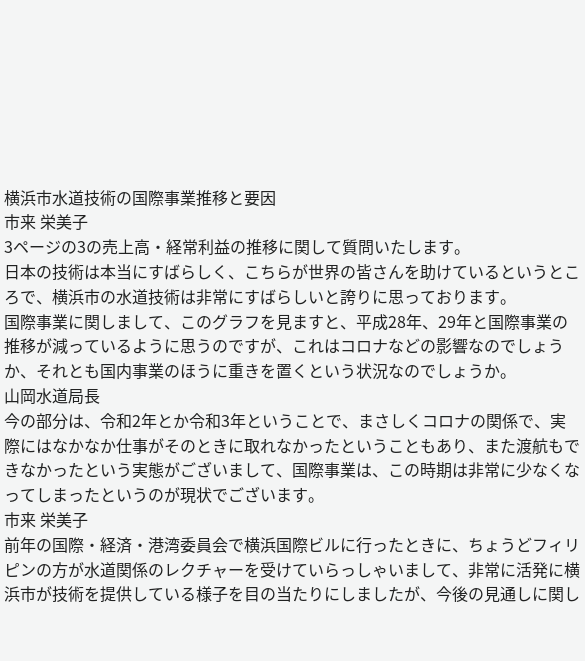横浜市水道技術の国際事業推移と要因
市来 栄美子
3ページの3の売上高・経常利益の推移に関して質問いたします。
日本の技術は本当にすばらしく、こちらが世界の皆さんを助けているというところで、横浜市の水道技術は非常にすばらしいと誇りに思っております。
国際事業に関しまして、このグラフを見ますと、平成28年、29年と国際事業の推移が減っているように思うのですが、これはコロナなどの影響なのでしょうか、それとも国内事業のほうに重きを置くという状況なのでしょうか。
山岡水道局長
今の部分は、令和2年とか令和3年ということで、まさしくコロナの関係で、実際にはなかなか仕事がそのときに取れなかったということもあり、また渡航もできなかったという実態がございまして、国際事業は、この時期は非常に少なくなってしまったというのが現状でございます。
市来 栄美子
前年の国際・経済・港湾委員会で横浜国際ビルに行ったときに、ちょうどフィリピンの方が水道関係のレクチャーを受けていらっしゃいまして、非常に活発に横浜市が技術を提供している様子を目の当たりにしましたが、今後の見通しに関し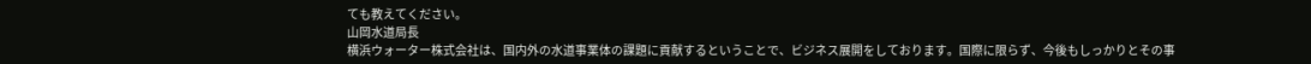ても教えてください。
山岡水道局長
横浜ウォーター株式会社は、国内外の水道事業体の課題に貢献するということで、ビジネス展開をしております。国際に限らず、今後もしっかりとその事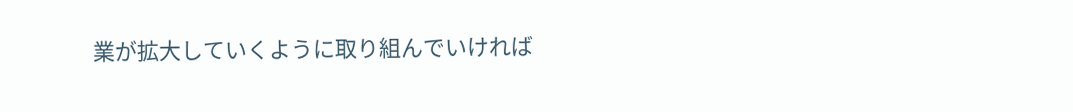業が拡大していくように取り組んでいければ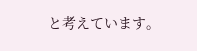と考えています。